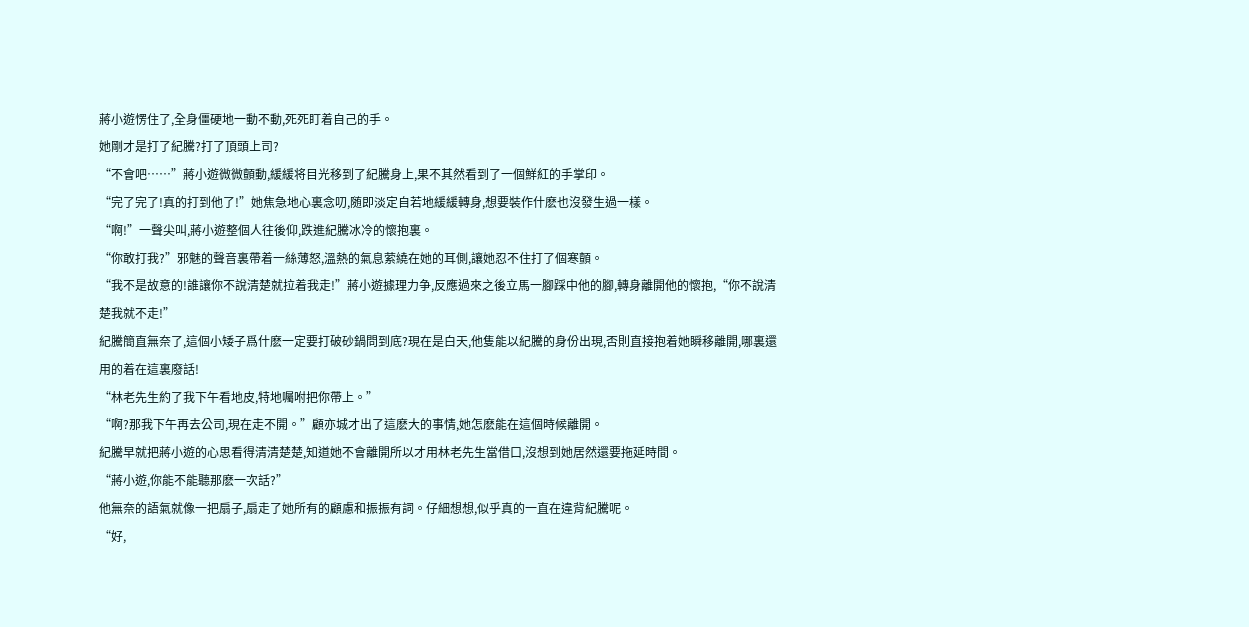蔣小遊愣住了,全身僵硬地一動不動,死死盯着自己的手。
她剛才是打了紀騰?打了頂頭上司?
“不會吧……”蔣小遊微微顫動,緩緩将目光移到了紀騰身上,果不其然看到了一個鮮紅的手掌印。
“完了完了!真的打到他了!”她焦急地心裏念叨,随即淡定自若地緩緩轉身,想要裝作什麽也沒發生過一樣。
“啊!”一聲尖叫,蔣小遊整個人往後仰,跌進紀騰冰冷的懷抱裏。
“你敢打我?”邪魅的聲音裏帶着一絲薄怒,溫熱的氣息萦繞在她的耳側,讓她忍不住打了個寒顫。
“我不是故意的!誰讓你不說清楚就拉着我走!”蔣小遊據理力争,反應過來之後立馬一腳踩中他的腳,轉身離開他的懷抱,“你不說清楚我就不走!”
紀騰簡直無奈了,這個小矮子爲什麽一定要打破砂鍋問到底?現在是白天,他隻能以紀騰的身份出現,否則直接抱着她瞬移離開,哪裏還用的着在這裏廢話!
“林老先生約了我下午看地皮,特地囑咐把你帶上。”
“啊?那我下午再去公司,現在走不開。”顧亦城才出了這麽大的事情,她怎麽能在這個時候離開。
紀騰早就把蔣小遊的心思看得清清楚楚,知道她不會離開所以才用林老先生當借口,沒想到她居然還要拖延時間。
“蔣小遊,你能不能聽那麽一次話?”
他無奈的語氣就像一把扇子,扇走了她所有的顧慮和振振有詞。仔細想想,似乎真的一直在違背紀騰呢。
“好,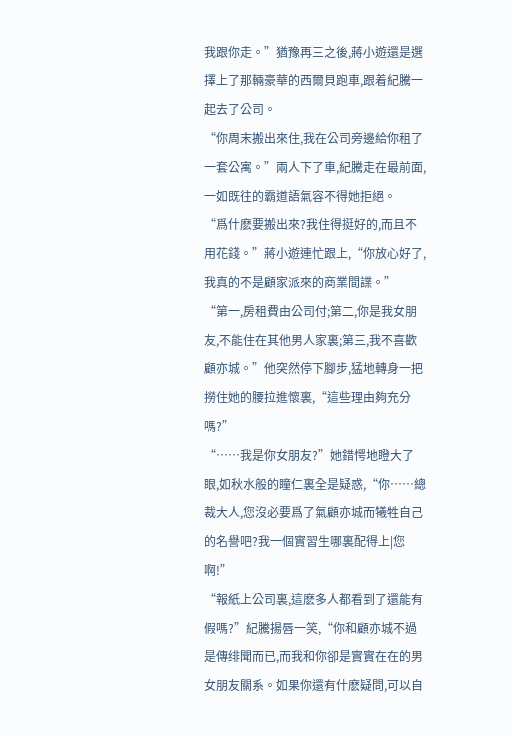我跟你走。”猶豫再三之後,蔣小遊還是選擇上了那輛豪華的西爾貝跑車,跟着紀騰一起去了公司。
“你周末搬出來住,我在公司旁邊給你租了一套公寓。”兩人下了車,紀騰走在最前面,一如既往的霸道語氣容不得她拒絕。
“爲什麽要搬出來?我住得挺好的,而且不用花錢。”蔣小遊連忙跟上,“你放心好了,我真的不是顧家派來的商業間諜。”
“第一,房租費由公司付;第二,你是我女朋友,不能住在其他男人家裏;第三,我不喜歡顧亦城。”他突然停下腳步,猛地轉身一把撈住她的腰拉進懷裏,“這些理由夠充分嗎?”
“……我是你女朋友?”她錯愕地瞪大了眼,如秋水般的瞳仁裏全是疑惑,“你……總裁大人,您沒必要爲了氣顧亦城而犧牲自己的名譽吧?我一個實習生哪裏配得上|您啊!”
“報紙上公司裏,這麽多人都看到了還能有假嗎?”紀騰揚唇一笑,“你和顧亦城不過是傳绯聞而已,而我和你卻是實實在在的男女朋友關系。如果你還有什麽疑問,可以自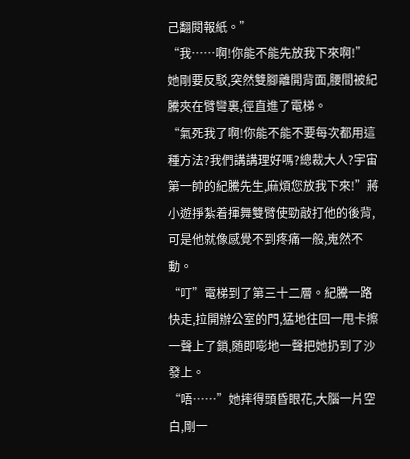己翻閱報紙。”
“我……啊!你能不能先放我下來啊!”她剛要反駁,突然雙腳離開背面,腰間被紀騰夾在臂彎裏,徑直進了電梯。
“氣死我了啊!你能不能不要每次都用這種方法?我們講講理好嗎?總裁大人?宇宙第一帥的紀騰先生,麻煩您放我下來!”蔣小遊掙紮着揮舞雙臂使勁敲打他的後背,可是他就像感覺不到疼痛一般,嵬然不動。
“叮”電梯到了第三十二層。紀騰一路快走,拉開辦公室的門,猛地往回一甩卡擦一聲上了鎖,随即嘭地一聲把她扔到了沙發上。
“唔……”她摔得頭昏眼花,大腦一片空白,剛一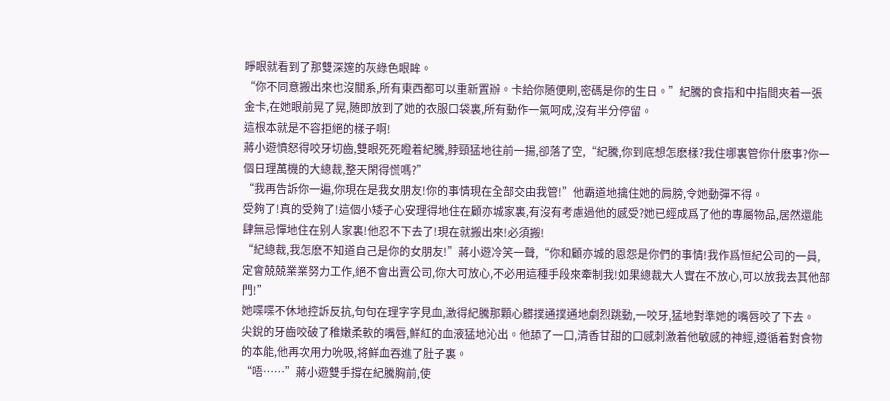睜眼就看到了那雙深邃的灰綠色眼眸。
“你不同意搬出來也沒關系,所有東西都可以重新置辦。卡給你随便刷,密碼是你的生日。”紀騰的食指和中指間夾着一張金卡,在她眼前晃了晃,随即放到了她的衣服口袋裏,所有動作一氣呵成,沒有半分停留。
這根本就是不容拒絕的樣子啊!
蔣小遊憤怒得咬牙切齒,雙眼死死瞪着紀騰,脖頸猛地往前一揚,卻落了空,“紀騰,你到底想怎麽樣?我住哪裏管你什麽事?你一個日理萬機的大總裁,整天閑得慌嗎?”
“我再告訴你一遍,你現在是我女朋友!你的事情現在全部交由我管!”他霸道地擒住她的肩膀,令她動彈不得。
受夠了!真的受夠了!這個小矮子心安理得地住在顧亦城家裏,有沒有考慮過他的感受?她已經成爲了他的專屬物品,居然還能肆無忌憚地住在别人家裏!他忍不下去了!現在就搬出來!必須搬!
“紀總裁,我怎麽不知道自己是你的女朋友!”蔣小遊冷笑一聲,“你和顧亦城的恩怨是你們的事情!我作爲恒紀公司的一員,定會兢兢業業努力工作,絕不會出賣公司,你大可放心,不必用這種手段來牽制我!如果總裁大人實在不放心,可以放我去其他部門!”
她喋喋不休地控訴反抗,句句在理字字見血,激得紀騰那顆心髒撲通撲通地劇烈跳動,一咬牙,猛地對準她的嘴唇咬了下去。
尖銳的牙齒咬破了稚嫩柔軟的嘴唇,鮮紅的血液猛地沁出。他舔了一口,清香甘甜的口感刺激着他敏感的神經,遵循着對食物的本能,他再次用力吮吸,将鮮血吞進了肚子裏。
“唔……”蔣小遊雙手撐在紀騰胸前,使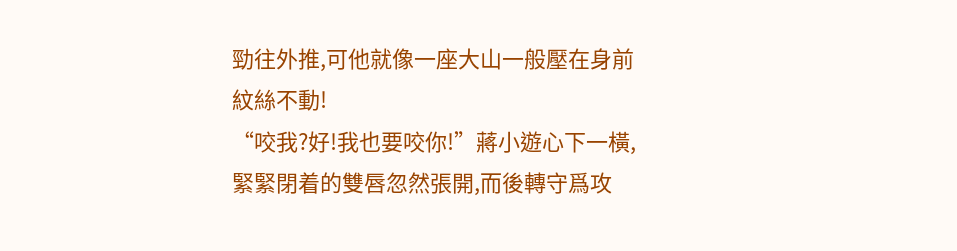勁往外推,可他就像一座大山一般壓在身前紋絲不動!
“咬我?好!我也要咬你!”蔣小遊心下一橫,緊緊閉着的雙唇忽然張開,而後轉守爲攻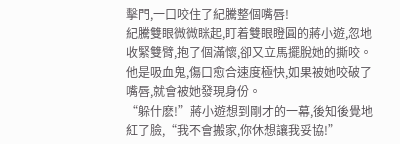擊門,一口咬住了紀騰整個嘴唇!
紀騰雙眼微微眯起,盯着雙眼瞪圓的蔣小遊,忽地收緊雙臂,抱了個滿懷,卻又立馬擺脫她的撕咬。
他是吸血鬼,傷口愈合速度極快,如果被她咬破了嘴唇,就會被她發現身份。
“躲什麽!”蔣小遊想到剛才的一幕,後知後覺地紅了臉,“我不會搬家,你休想讓我妥協!”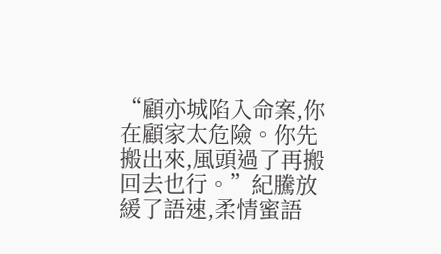“顧亦城陷入命案,你在顧家太危險。你先搬出來,風頭過了再搬回去也行。”紀騰放緩了語速,柔情蜜語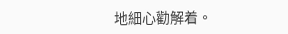地細心勸解着。